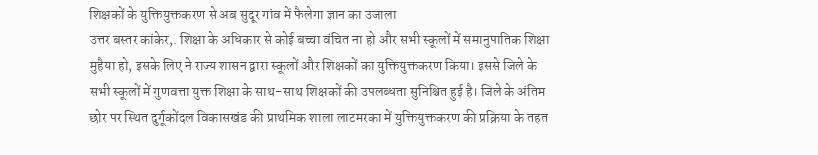शिक्षकों के युक्तियुक्तकरण से अब सुदूर गांव में फैलेगा ज्ञान का उजाला
उत्तर बस्तर कांकेर,. शिक्षा के अधिकार से कोई बच्चा वंचित ना हो और सभी स्कूलों में समानुपातिक शिक्षा मुहैया हो, इसके लिए ने राज्य शासन द्वारा स्कूलों और शिक्षकों का युक्तियुक्तकरण किया। इससे जिले के सभी स्कूलों में गुणवत्ता युक्त शिक्षा के साथ-साथ शिक्षकों की उपलब्धता सुनिश्चित हुई है। जिले के अंतिम छोर पर स्थित दुर्गूकोंदल विकासखंड की प्राथमिक शाला लाटमरका में युक्तियुक्तकरण की प्रक्रिया के तहत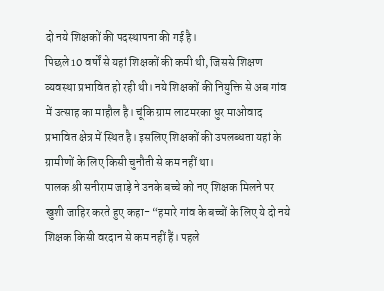दो नये शिक्षकों की पदस्थापना की गई है।
पिछले 10 वर्षों से यहां शिक्षकों की कमी थी, जिससे शिक्षण व्यवस्था प्रभावित हो रही थी। नये शिक्षकों की नियुक्ति से अब गांव में उत्साह का माहौल है। चूंकि ग्राम लाटमरका धुर माओवाद प्रभावित क्षेत्र में स्थित है। इसलिए शिक्षकों की उपलब्धता यहां के ग्रामीणों के लिए किसी चुनौती से कम नहीं था।
पालक श्री सनीराम जाड़े ने उनके बच्चे को नए शिक्षक मिलने पर खुशी जाहिर करते हुए कहा- “हमारे गांव के बच्चों के लिए ये दो नये शिक्षक किसी वरदान से कम नहीं हैं। पहले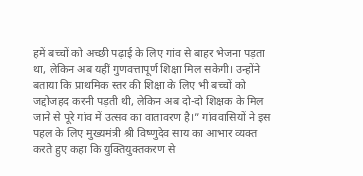हमें बच्चों को अच्छी पढ़ाई के लिए गांव से बाहर भेजना पड़ता था, लेकिन अब यहीं गुणवत्तापूर्ण शिक्षा मिल सकेगी। उन्होंने बताया कि प्राथमिक स्तर की शिक्षा के लिए भी बच्चों को जद्दोजहद करनी पड़ती थी, लेकिन अब दो-दो शिक्षक के मिल जाने से पूरे गांव में उत्सव का वातावरण है।” गांववासियों ने इस पहल के लिए मुख्यमंत्री श्री विष्णुदेव साय का आभार व्यक्त करते हुए कहा कि युक्तियुक्तकरण से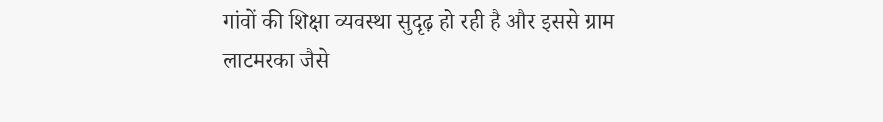गांवों की शिक्षा व्यवस्था सुदृढ़ हो रही है और इससे ग्राम लाटमरका जैसे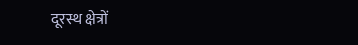दूरस्थ क्षेत्रों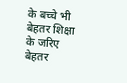के बच्चे भी बेहतर शिक्षा के जरिए बेहतर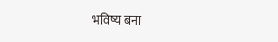भविष्य बना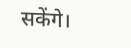सकेंगे।